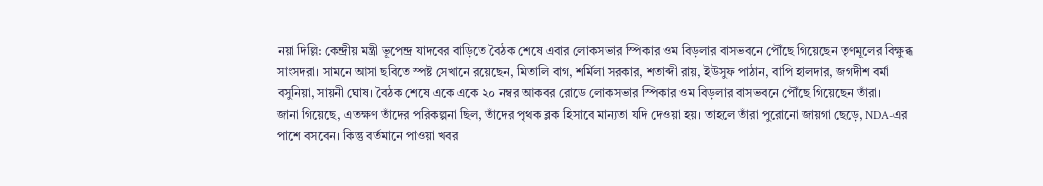নয়া দিল্লি: কেন্দ্রীয় মন্ত্রী ভূপেন্দ্র যাদবের বাড়িতে বৈঠক শেষে এবার লোকসভার স্পিকার ওম বিড়লার বাসভবনে পৌঁছে গিয়েছেন তৃণমূলের বিক্ষুব্ধ সাংসদরা। সামনে আসা ছবিতে স্পষ্ট সেখানে রয়েছেন, মিতালি বাগ, শর্মিলা সরকার, শতাব্দী রায়, ইউসুফ পাঠান, বাপি হালদার, জগদীশ বর্মা বসুনিয়া, সায়নী ঘোষ। বৈঠক শেষে একে একে ২০ নম্বর আকবর রোডে লোকসভার স্পিকার ওম বিড়লার বাসভবনে পৌঁছে গিয়েছেন তাঁরা।
জানা গিয়েছে, এতক্ষণ তাঁদের পরিকল্পনা ছিল, তাঁদের পৃথক ব্লক হিসাবে মান্যতা যদি দেওয়া হয়। তাহলে তাঁরা পুরোনো জায়গা ছেড়ে, NDA-এর পাশে বসবেন। কিন্তু বর্তমানে পাওয়া খবর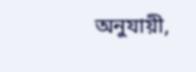অনুযায়ী,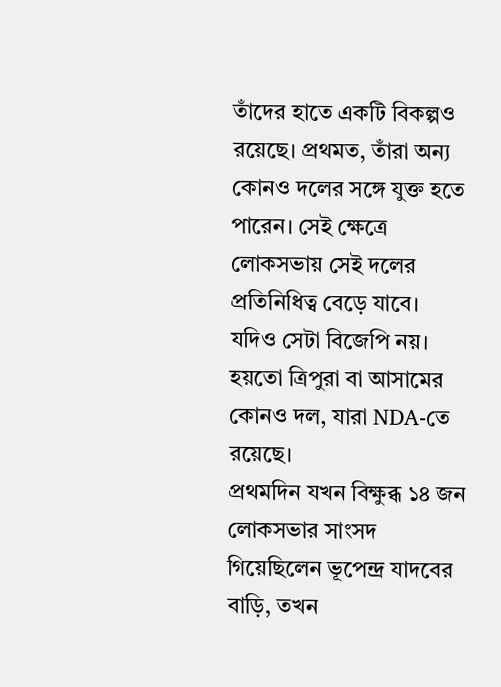তাঁদের হাতে একটি বিকল্পও রয়েছে। প্রথমত, তাঁরা অন্য কোনও দলের সঙ্গে যুক্ত হতে পারেন। সেই ক্ষেত্রে লোকসভায় সেই দলের প্রতিনিধিত্ব বেড়ে যাবে। যদিও সেটা বিজেপি নয়। হয়তো ত্রিপুরা বা আসামের কোনও দল, যারা NDA-তে রয়েছে।
প্রথমদিন যখন বিক্ষুব্ধ ১৪ জন লোকসভার সাংসদ গিয়েছিলেন ভূপেন্দ্র যাদবের বাড়ি, তখন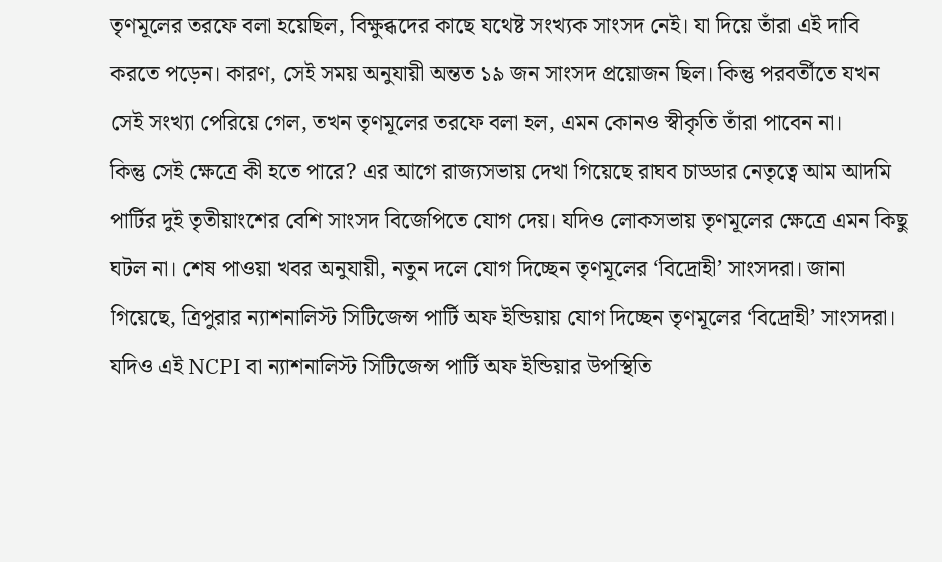তৃণমূলের তরফে বলা হয়েছিল, বিক্ষুব্ধদের কাছে যথেষ্ট সংখ্যক সাংসদ নেই। যা দিয়ে তাঁরা এই দাবি করতে পড়েন। কারণ, সেই সময় অনুযায়ী অন্তত ১৯ জন সাংসদ প্রয়োজন ছিল। কিন্তু পরবর্তীতে যখন সেই সংখ্যা পেরিয়ে গেল, তখন তৃণমূলের তরফে বলা হল, এমন কোনও স্বীকৃতি তাঁরা পাবেন না।
কিন্তু সেই ক্ষেত্রে কী হতে পারে? এর আগে রাজ্যসভায় দেখা গিয়েছে রাঘব চাড্ডার নেতৃত্বে আম আদমি পার্টির দুই তৃতীয়াংশের বেশি সাংসদ বিজেপিতে যোগ দেয়। যদিও লোকসভায় তৃণমূলের ক্ষেত্রে এমন কিছু ঘটল না। শেষ পাওয়া খবর অনুযায়ী, নতুন দলে যোগ দিচ্ছেন তৃণমূলের ‘বিদ্রোহী’ সাংসদরা। জানা গিয়েছে, ত্রিপুরার ন্যাশনালিস্ট সিটিজেন্স পার্টি অফ ইন্ডিয়ায় যোগ দিচ্ছেন তৃণমূলের ‘বিদ্রোহী’ সাংসদরা। যদিও এই NCPI বা ন্যাশনালিস্ট সিটিজেন্স পার্টি অফ ইন্ডিয়ার উপস্থিতি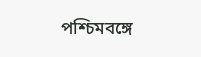পশ্চিমবঙ্গে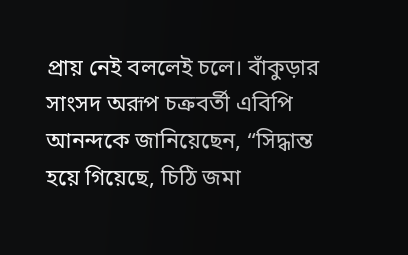প্রায় নেই বললেই চলে। বাঁকুড়ার সাংসদ অরূপ চক্রবর্তী এবিপি আনন্দকে জানিয়েছেন, “সিদ্ধান্ত হয়ে গিয়েছে, চিঠি জমা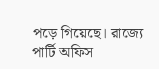পড়ে গিয়েছে। রাজ্যে পার্টি অফিস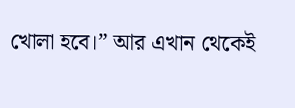খোলা হবে।” আর এখান থেকেই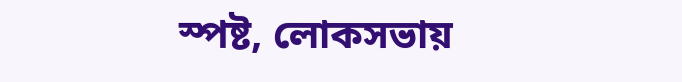স্পষ্ট, লোকসভায়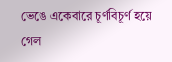ভেঙে একেবারে চূর্ণবিচূর্ণ হয়ে গেল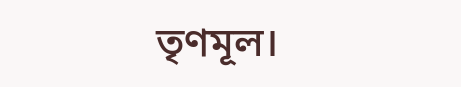তৃণমূল।